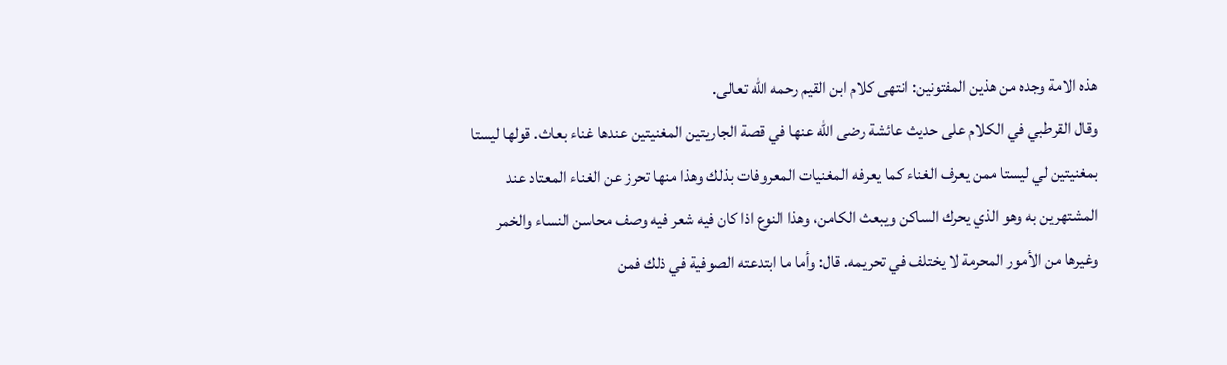هذه الامة وجده من هذين المفتونين: انتهى كلام ابن القيم رحمه الله تعالى.
وقال القرطبي في الكلام على حديث عائشة رضى الله عنها في قصة الجاريتين المغنيتين عندها غناء بعاث. قولها ليستا بمغنيتين لي ليستا ممن يعرف الغناء كما يعرفه المغنيات المعروفات بذلك وهذا منها تحرز عن الغناء المعتاد عند المشتهرين به وهو الذي يحرك الساكن ويبعث الكامن، وهذا النوع اذا كان فيه شعر فيه وصف محاسن النساء والخمر وغيرها من الأمور المحرمة لا يختلف في تحريمه. قال: وأما ما ابتدعته الصوفية في ذلك فمن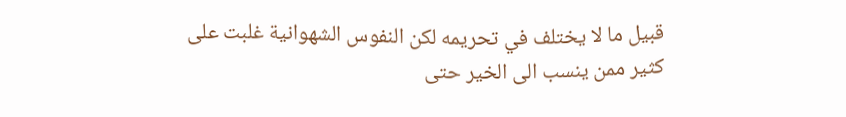قبيل ما لا يختلف في تحريمه لكن النفوس الشهوانية غلبت على كثير ممن ينسب الى الخير حتى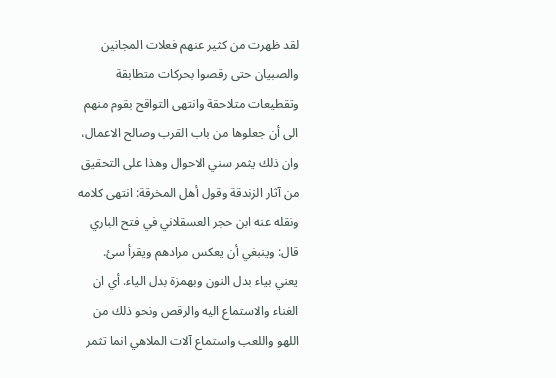لقد ظهرت من كثير عنهم فعلات المجانين والصبيان حتى رقصوا بحركات متطابقة وتقطيعات متلاحقة وانتهى التواقح بقوم منهم الى أن جعلوها من باب القرب وصالح الاعمال، وان ذلك يثمر سني الاحوال وهذا على التحقيق من آثار الزندقة وقول أهل المخرقة: انتهى كلامه ونقله عنه ابن حجر العسقلاني في فتح الباري قال: وينبغي أن يعكس مرادهم ويقرأ سئ. يعني بياء بدل النون وبهمزة بدل الياء. أي ان الغناء والاستماع اليه والرقص ونحو ذلك من اللهو واللعب واستماع آلات الملاهي انما تثمر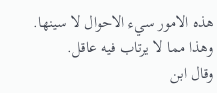هذه الامور سيء الاحوال لا سينها. وهذا مما لا يرتاب فيه عاقل.
وقال ابن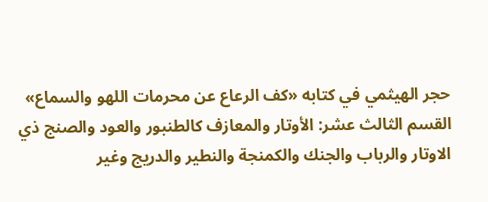حجر الهيثمي في كتابه «كف الرعاع عن محرمات اللهو والسماع» القسم الثالث عشر: الأوتار والمعازف كالطنبور والعود والصنج ذي الاوتار والرباب والجنك والكمنجة والنطير والدريج وغير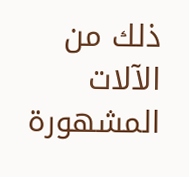ذلك من الآلات المشهورة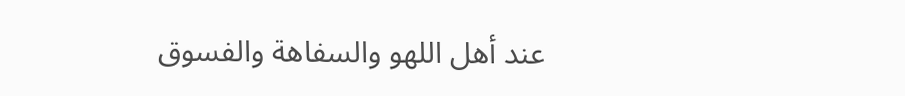عند أهل اللهو والسفاهة والفسوق